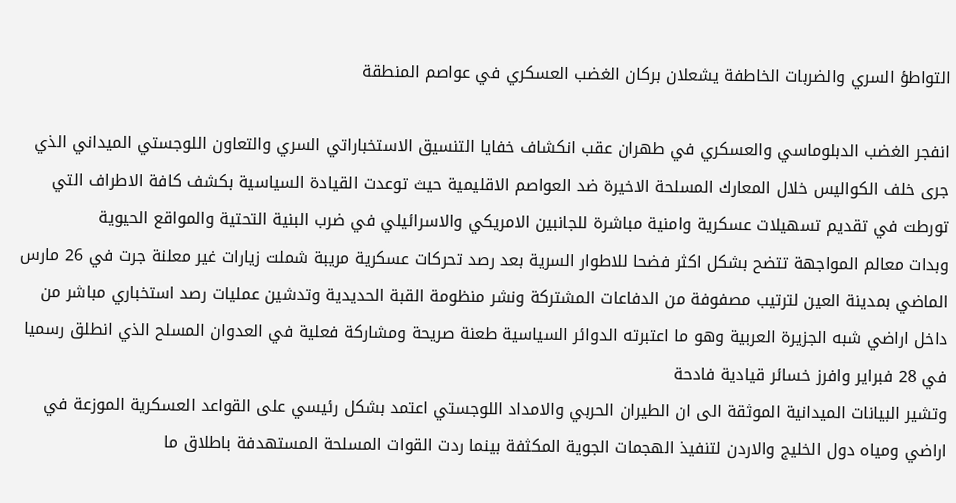التواطؤ السري والضربات الخاطفة يشعلان بركان الغضب العسكري في عواصم المنطقة

انفجر الغضب الدبلوماسي والعسكري في طهران عقب انكشاف خفايا التنسيق الاستخباراتي السري والتعاون اللوجستي الميداني الذي جرى خلف الكواليس خلال المعارك المسلحة الاخيرة ضد العواصم الاقليمية حيث توعدت القيادة السياسية بكشف كافة الاطراف التي تورطت في تقديم تسهيلات عسكرية وامنية مباشرة للجانبين الامريكي والاسرائيلي في ضرب البنية التحتية والمواقع الحيوية
وبدات معالم المواجهة تتضح بشكل اكثر فضحا للاطوار السرية بعد رصد تحركات عسكرية مريبة شملت زيارات غير معلنة جرت في 26 مارس الماضي بمدينة العين لترتيب مصفوفة من الدفاعات المشتركة ونشر منظومة القبة الحديدية وتدشين عمليات رصد استخباري مباشر من داخل اراضي شبه الجزيرة العربية وهو ما اعتبرته الدوائر السياسية طعنة صريحة ومشاركة فعلية في العدوان المسلح الذي انطلق رسميا في 28 فبراير وافرز خسائر قيادية فادحة
وتشير البيانات الميدانية الموثقة الى ان الطيران الحربي والامداد اللوجستي اعتمد بشكل رئيسي على القواعد العسكرية الموزعة في اراضي ومياه دول الخليج والاردن لتنفيذ الهجمات الجوية المكثفة بينما ردت القوات المسلحة المستهدفة باطلاق ما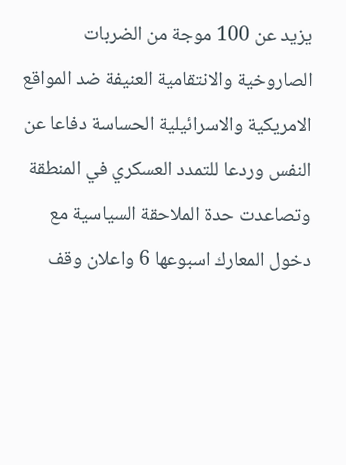يزيد عن 100 موجة من الضربات الصاروخية والانتقامية العنيفة ضد المواقع الامريكية والاسرائيلية الحساسة دفاعا عن النفس وردعا للتمدد العسكري في المنطقة
وتصاعدت حدة الملاحقة السياسية مع دخول المعارك اسبوعها 6 واعلان وقف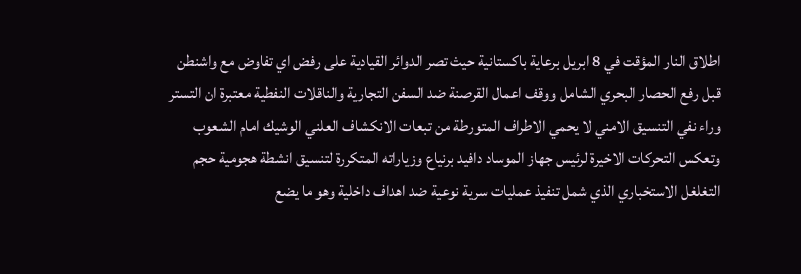اطلاق النار المؤقت في 8 ابريل برعاية باكستانية حيث تصر الدوائر القيادية على رفض اي تفاوض مع واشنطن قبل رفع الحصار البحري الشامل ووقف اعمال القرصنة ضد السفن التجارية والناقلات النفطية معتبرة ان التستر وراء نفي التنسيق الامني لا يحمي الاطراف المتورطة من تبعات الانكشاف العلني الوشيك امام الشعوب
وتعكس التحركات الاخيرة لرئيس جهاز الموساد دافيد برنياع وزياراته المتكررة لتنسيق انشطة هجومية حجم التغلغل الاستخباري الذي شمل تنفيذ عمليات سرية نوعية ضد اهداف داخلية وهو ما يضع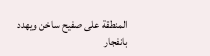المنطقة على صفيح ساخن ويهدد بانفجار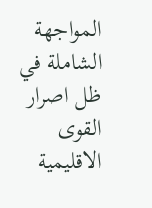المواجهة الشاملة في ظل اصرار القوى الاقليمية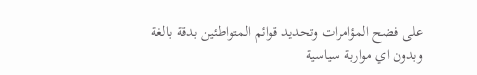على فضح المؤامرات وتحديد قوائم المتواطئين بدقة بالغة وبدون اي مواربة سياسية